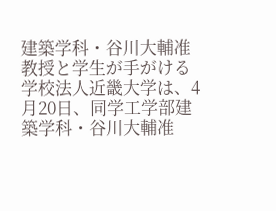建築学科・谷川大輔准教授と学生が手がける
学校法人近畿大学は、4月20日、同学工学部建築学科・谷川大輔准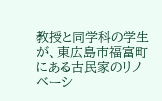教授と同学科の学生が、東広島市福富町にある古民家のリノベーシ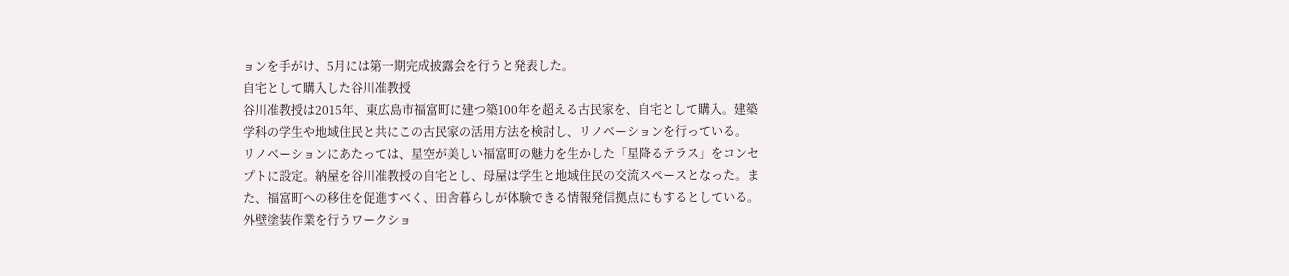ョンを手がけ、5月には第一期完成披露会を行うと発表した。
自宅として購入した谷川准教授
谷川准教授は2015年、東広島市福富町に建つ築100年を超える古民家を、自宅として購入。建築学科の学生や地域住民と共にこの古民家の活用方法を検討し、リノベーションを行っている。
リノベーションにあたっては、星空が美しい福富町の魅力を生かした「星降るテラス」をコンセプトに設定。納屋を谷川准教授の自宅とし、母屋は学生と地域住民の交流スペースとなった。また、福富町への移住を促進すべく、田舎暮らしが体験できる情報発信拠点にもするとしている。
外壁塗装作業を行うワークショ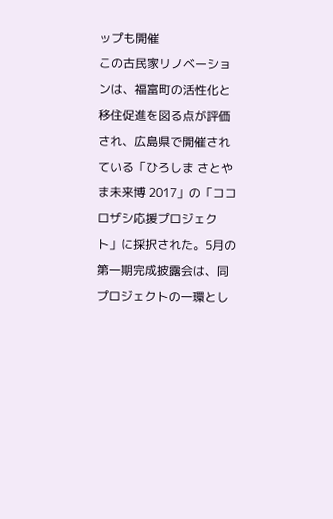ップも開催
この古民家リノベーションは、福富町の活性化と移住促進を図る点が評価され、広島県で開催されている「ひろしま さとやま未来博 2017」の「ココロザシ応援プロジェクト」に採択された。5月の第一期完成披露会は、同プロジェクトの一環とし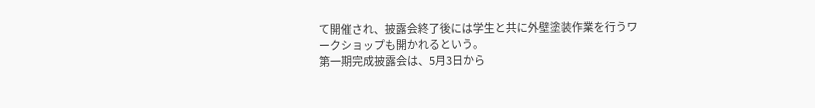て開催され、披露会終了後には学生と共に外壁塗装作業を行うワークショップも開かれるという。
第一期完成披露会は、5月3日から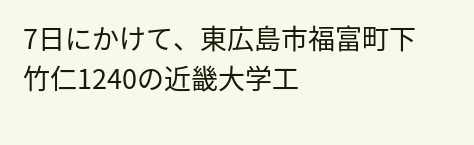7日にかけて、東広島市福富町下竹仁1240の近畿大学工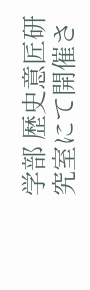学部 歴史意匠研究室にて開催さ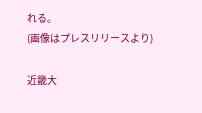れる。
(画像はプレスリリースより)

近畿大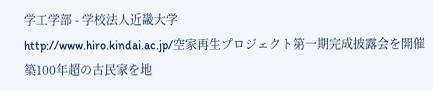学工学部 - 学校法人近畿大学
http://www.hiro.kindai.ac.jp/空家再生プロジェクト第一期完成披露会を開催 築100年超の古民家を地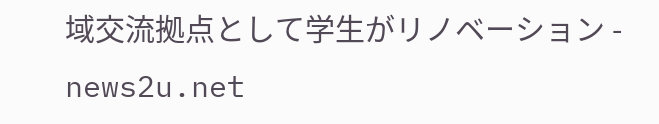域交流拠点として学生がリノベーション - news2u.net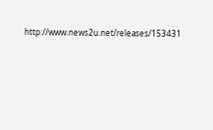http://www.news2u.net/releases/153431